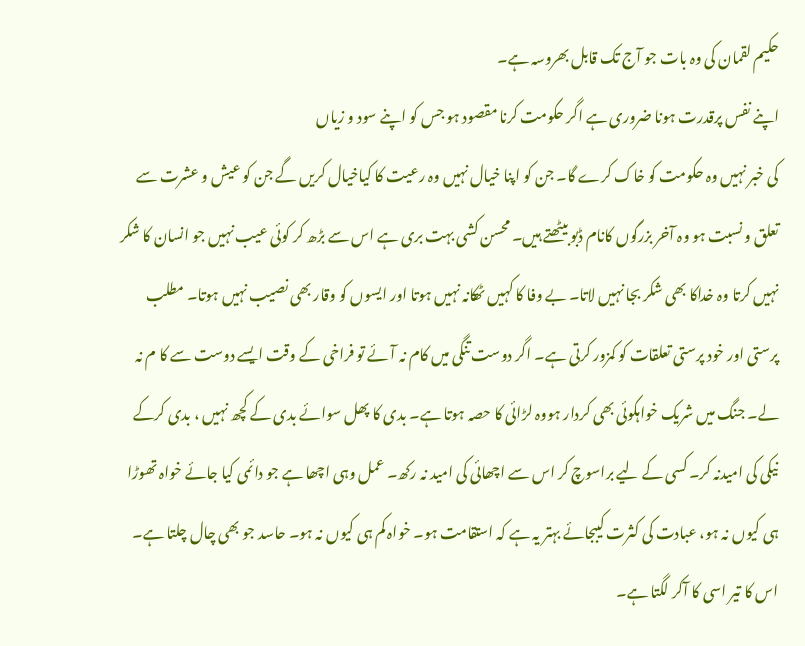حکیم لقمان کی وہ بات جو آج تک قابل بھروسہ ہے۔
اپنے نفس پرقدرت ہونا ضروری ہے اگر حکومت کرنا مقصود ہو جس کو اپنے سود و زیاں
کی خبر نہیں وہ حکومت کو خاک کرے گا۔ جن کو اپنا خیال نہیں وہ رعیت کا کیاخیال کریں گے جن کو عیش و عشرت سے تعلق و نسبت ہو وہ آخر بزرگوں کانام ڈبو بیٹھتے ہیں۔ محسن کشی بہت بری ہے اس سے بڑھ کر کوئی عیب نہیں جو انسان کا شکر نہیں کرتا وہ خداکا بھی شکر بجا نہیں لاتا۔ بے وفا کا کہیں ٹھکانہ نہیں ہوتا اور ایسوں کو وقار بھی نصیب نہیں ہوتا۔ مطلب پرستی اور خود پرستی تعلقات کو کمزور کرتی ہے۔ اگر دوست تنگی میں کام نہ آئے تو فراخی کے وقت ایسے دوست سے کا م نہ لے۔ جنگ میں شریک خواہکوئی بھی کردار ہووہ لڑائی کا حصہ ہوتا ہے۔ بدی کا پھل سوائے بدی کے کچھ نہیں ، بدی کرکے نیکی کی امیدنہ کر۔ کسی کے لیے براسوچ کر اس سے اچھائی کی امید نہ رکھ۔ عمل وہی اچھا ہے جو دائمی کیا جائے خواہ تھوڑا ہی کیوں نہ ہو، عبادت کی کثرت کیبجائے بہتر یہ ہے کہ استقامت ہو۔ خواہ کم ہی کیوں نہ ہو۔ حاسد جو بھی چال چلتا ہے۔ اس کا تیر اسی کا آکر لگتا ہے۔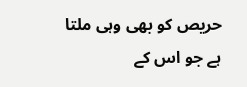حریص کو بھی وہی ملتا ہے جو اس کے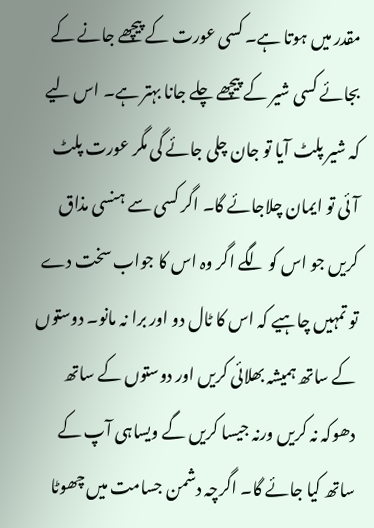مقدر میں ہوتا ہے۔ کسی عورت کے پیچھے جانے کے بجائے کسی شیر کے پیچھے چلے جانا بہتر ہے۔ اس لیے کہ شیر پلٹ آیا تو جان چلی جائے گی مگر عورت پلٹ آئی تو ایمان چلاجائے گا۔ اگر کسی سے ہنسی مذاق کریں جو اس کو لگے اگر وہ اس کا جواب سخت دے تو تمہیں چاہیے کہ اس کا ٹال دو اور برا نہ مانو۔ دوستوں کے ساتھ ہمیشہ بھلائی کریں اور دوستوں کے ساتھ دھوکہ نہ کریں ورنہ جیسا کریں گے ویساہی آپ کے ساتھ کیا جائے گا۔ اگرچہ دشمن جسامت میں چھوٹا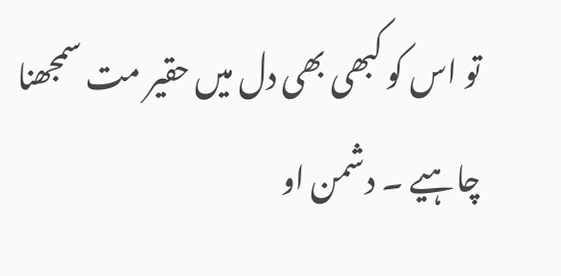تو اس کو کبھی بھی دل میں حقیر مت سمجھنا چاہیے ۔ دشمن او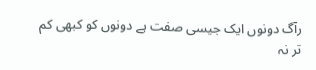رآگ دونوں ایک جیسی صفت ہے دونوں کو کبھی کم تر نہ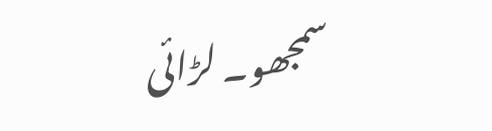سمجھو۔ لڑائی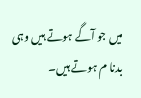میں جو آگے ہوتے ہیں وہی بدنا م ہوتے ہیں۔